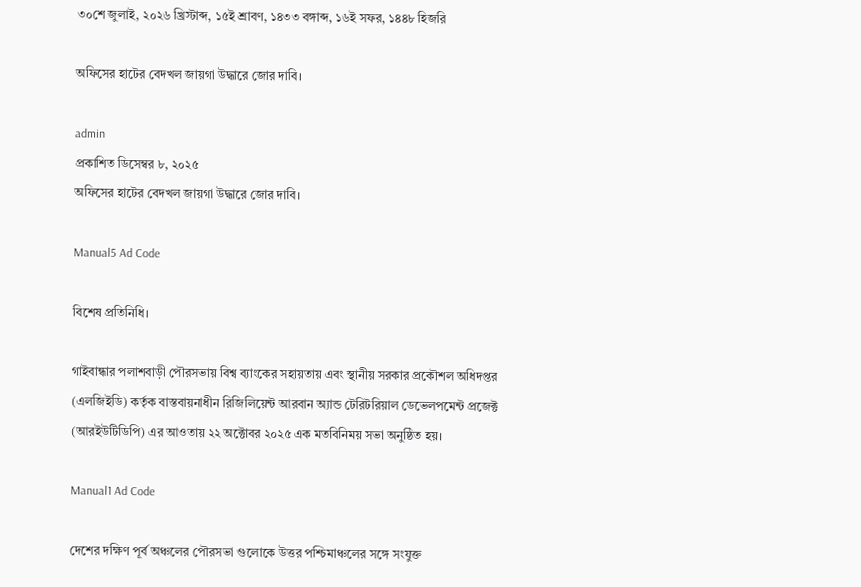৩০শে জুলাই, ২০২৬ খ্রিস্টাব্দ, ১৫ই শ্রাবণ, ১৪৩৩ বঙ্গাব্দ, ১৬ই সফর, ১৪৪৮ হিজরি

অফিসের হাটের বেদখল জায়গা উদ্ধারে জোর দাবি।

admin
প্রকাশিত ডিসেম্বর ৮, ২০২৫
অফিসের হাটের বেদখল জায়গা উদ্ধারে জোর দাবি।

Manual5 Ad Code

বিশেষ প্রতিনিধি।

গাইবান্ধার পলাশবাড়ী পৌরসভায় বিশ্ব ব্যাংকের সহায়তায় এবং স্থানীয় সরকার প্রকৌশল অধিদপ্তর (এলজিইডি) কর্তৃক বাস্তবায়নাধীন রিজিলিয়েন্ট আরবান অ্যান্ড টেরিটরিয়াল ডেভেলপমেন্ট প্রজেক্ট (আরইউটিডিপি) এর আওতায় ২২ অক্টোবর ২০২৫ এক মতবিনিময় সভা অনুষ্ঠিত হয়।

Manual1 Ad Code

দেশের দক্ষিণ পূর্ব অঞ্চলের পৌরসভা গুলোকে উত্তর পশ্চিমাঞ্চলের সঙ্গে সংযুক্ত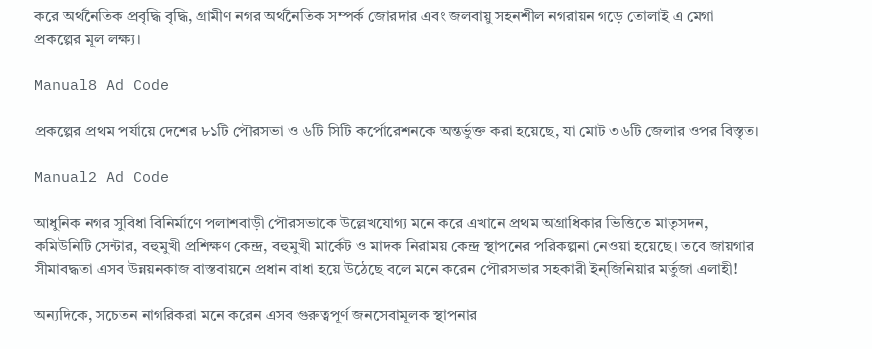করে অর্থনৈতিক প্রবৃদ্ধি বৃদ্ধি, গ্রামীণ নগর অর্থনৈতিক সম্পর্ক জোরদার এবং জলবায়ু সহনশীল নগরায়ন গড়ে তোলাই এ মেগা প্রকল্পের মূল লক্ষ্য।

Manual8 Ad Code

প্রকল্পের প্রথম পর্যায়ে দেশের ৮১টি পৌরসভা ও ৬টি সিটি কর্পোরেশনকে অন্তর্ভুক্ত করা হয়েছে, যা মোট ৩৬টি জেলার ওপর বিস্তৃত।

Manual2 Ad Code

আধুনিক নগর সুবিধা বিনির্মাণে পলাশবাড়ী পৌরসভাকে উল্লেখযোগ্য মনে করে এখানে প্রথম অগ্রাধিকার ভিত্তিতে মাতৃসদন, কমিউনিটি সেন্টার, বহুমুখী প্রশিক্ষণ কেন্দ্র, বহুমুখী মার্কেট ও মাদক নিরাময় কেন্দ্র স্থাপনের পরিকল্পনা নেওয়া হয়েছে। তবে জায়গার সীমাবদ্ধতা এসব উন্নয়নকাজ বাস্তবায়নে প্রধান বাধা হয়ে উঠেছে বলে মনে করেন পৌরসভার সহকারী ইন্জিনিয়ার মর্তুজা এলাহী!

অন্যদিকে, সচেতন নাগরিকরা মনে করেন এসব গুরুত্বপূর্ণ জনসেবামূলক স্থাপনার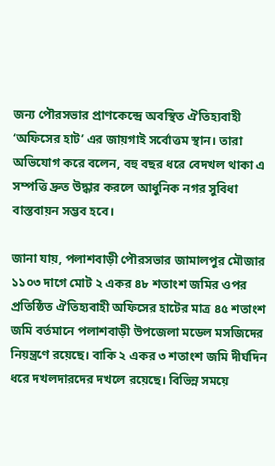জন্য পৌরসভার প্রাণকেন্দ্রে অবস্থিত ঐতিহ্যবাহী ‘অফিসের হাট’ এর জায়গাই সর্বোত্তম স্থান। তারা অভিযোগ করে বলেন, বহু বছর ধরে বেদখল থাকা এ সম্পত্তি দ্রুত উদ্ধার করলে আধুনিক নগর সুবিধা বাস্তবায়ন সম্ভব হবে।

জানা যায়, পলাশবাড়ী পৌরসভার জামালপুর মৌজার ১১০৩ দাগে মোট ২ একর ৪৮ শতাংশ জমির ওপর প্রতিষ্ঠিত ঐতিহ্যবাহী অফিসের হাটের মাত্র ৪৫ শতাংশ জমি বর্তমানে পলাশবাড়ী উপজেলা মডেল মসজিদের নিয়ন্ত্রণে রয়েছে। বাকি ২ একর ৩ শতাংশ জমি দীর্ঘদিন ধরে দখলদারদের দখলে রয়েছে। বিভিন্ন সময়ে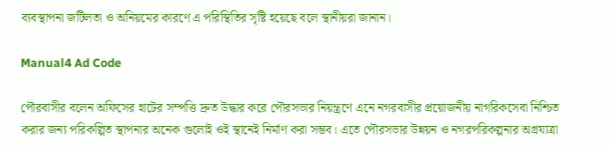ব্যবস্থাপনা জটিলতা ও অনিয়মের কারণে এ পরিস্থিতির সৃষ্টি হয়েছে বলে স্থানীয়রা জানান।

Manual4 Ad Code

পৌরবাসীর বলেন অফিসের হাটের সম্পত্তি দ্রুত উদ্ধার করে পৌরসভার নিয়ন্ত্রণে এনে নগরবাসীর প্রয়োজনীয় নাগরিকসেবা নিশ্চিত করার জন্য পরিকল্পিত স্থাপনার অনেক গুলোই ওই স্থানেই নির্মাণ করা সম্ভব। এতে পৌরসভার উন্নয়ন ও নগরপরিকল্পনার অগ্রযাত্রা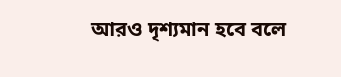আরও দৃশ্যমান হবে বলে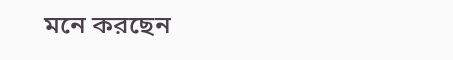মনে করছেন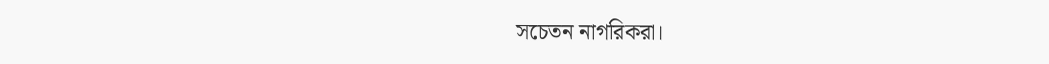সচেতন নাগরিকরা।